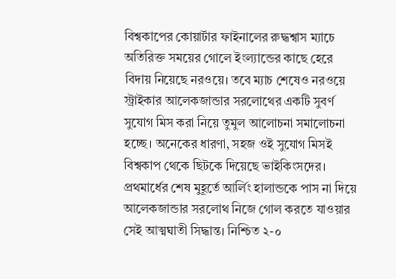বিশ্বকাপের কোয়ার্টার ফাইনালের রুদ্ধশ্বাস ম্যাচে অতিরিক্ত সময়ের গোলে ইংল্যান্ডের কাছে হেরে বিদায় নিয়েছে নরওয়ে। তবে ম্যাচ শেষেও নরওয়ে স্ট্রাইকার আলেকজান্ডার সরলোথের একটি সুবর্ণ সুযোগ মিস করা নিয়ে তুমুল আলোচনা সমালোচনা হচ্ছে। অনেকের ধারণা, সহজ ওই সুযোগ মিসই বিশ্বকাপ থেকে ছিটকে দিয়েছে ভাইকিংসদের।
প্রথমার্ধের শেষ মুহূর্তে আর্লিং হালান্ডকে পাস না দিয়ে আলেকজান্ডার সরলোথ নিজে গোল করতে যাওয়ার সেই আত্মঘাতী সিদ্ধান্ত। নিশ্চিত ২-০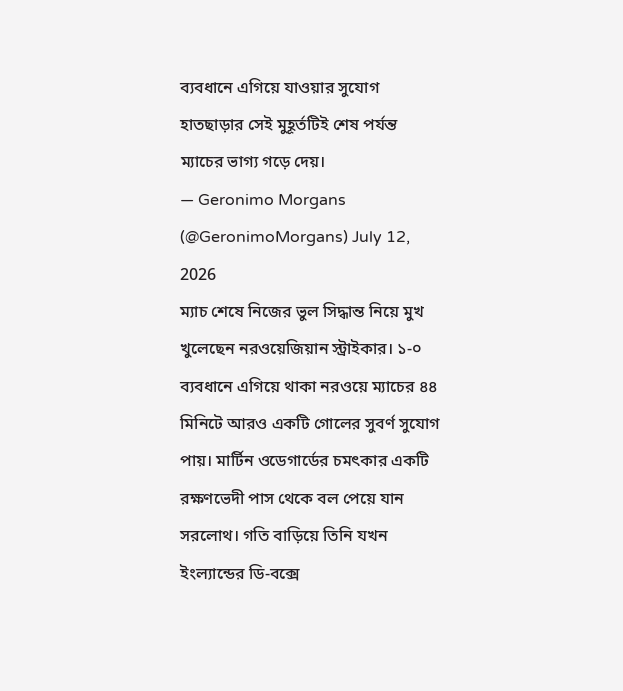ব্যবধানে এগিয়ে যাওয়ার সুযোগ হাতছাড়ার সেই মুহূর্তটিই শেষ পর্যন্ত ম্যাচের ভাগ্য গড়ে দেয়।
— Geronimo Morgans (@GeronimoMorgans) July 12, 2026
ম্যাচ শেষে নিজের ভুল সিদ্ধান্ত নিয়ে মুখ খুলেছেন নরওয়েজিয়ান স্ট্রাইকার। ১-০ ব্যবধানে এগিয়ে থাকা নরওয়ে ম্যাচের ৪৪ মিনিটে আরও একটি গোলের সুবর্ণ সুযোগ পায়। মার্টিন ওডেগার্ডের চমৎকার একটি রক্ষণভেদী পাস থেকে বল পেয়ে যান সরলোথ। গতি বাড়িয়ে তিনি যখন ইংল্যান্ডের ডি-বক্সে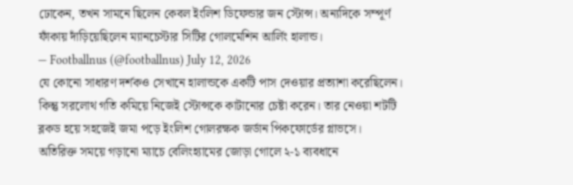ঢোকেন, তখন সামনে ছিলেন কেবল ইংলিশ ডিফেন্ডার জন স্টোন্স। অন্যদিকে সম্পূর্ণ ফাঁকায় দাঁড়িয়েছিলেন ম্যানচেস্টার সিটির গোলমেশিন আর্লিং হালান্ড।
— Footballnus (@footballnus) July 12, 2026
যে কোনো সাধারণ দর্শকও সেখানে হালান্ডকে একটি পাস দেওয়ার প্রত্যাশা করেছিলেন। কিন্তু সরলোথ গতি কমিয়ে নিজেই স্টোন্সকে কাটানোর চেষ্টা করেন। তার নেওয়া শটটি ব্লকড হয়ে সহজেই জমা পড়ে ইংলিশ গোলরক্ষক জর্ডান পিকফোর্ডের গ্লাভসে।
অতিরিক্ত সময়ে গড়ানো ম্যাচে বেলিংহ্যামের জোড়া গোলে ২-১ ব্যবধানে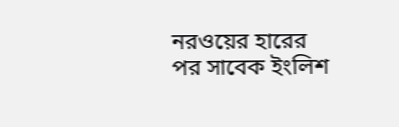নরওয়ের হারের পর সাবেক ইংলিশ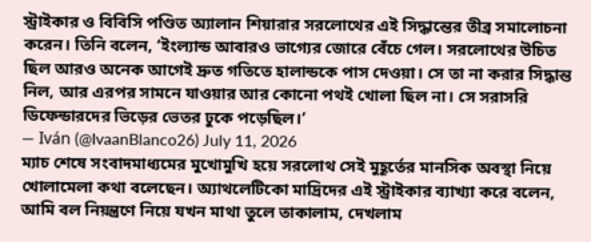স্ট্রাইকার ও বিবিসি পণ্ডিত অ্যালান শিয়ারার সরলোথের এই সিদ্ধান্তের তীব্র সমালোচনা করেন। তিনি বলেন, ‘ইংল্যান্ড আবারও ভাগ্যের জোরে বেঁচে গেল। সরলোথের উচিত ছিল আরও অনেক আগেই দ্রুত গতিতে হালান্ডকে পাস দেওয়া। সে তা না করার সিদ্ধান্ত নিল, আর এরপর সামনে যাওয়ার আর কোনো পথই খোলা ছিল না। সে সরাসরি ডিফেন্ডারদের ভিড়ের ভেতর ঢুকে পড়েছিল।’
— Iván (@IvaanBlanco26) July 11, 2026
ম্যাচ শেষে সংবাদমাধ্যমের মুখোমুখি হয়ে সরলোথ সেই মুহূর্তের মানসিক অবস্থা নিয়ে খোলামেলা কথা বলেছেন। অ্যাথলেটিকো মাদ্রিদের এই স্ট্রাইকার ব্যাখ্যা করে বলেন, আমি বল নিয়ন্ত্রণে নিয়ে যখন মাথা তুলে তাকালাম, দেখলাম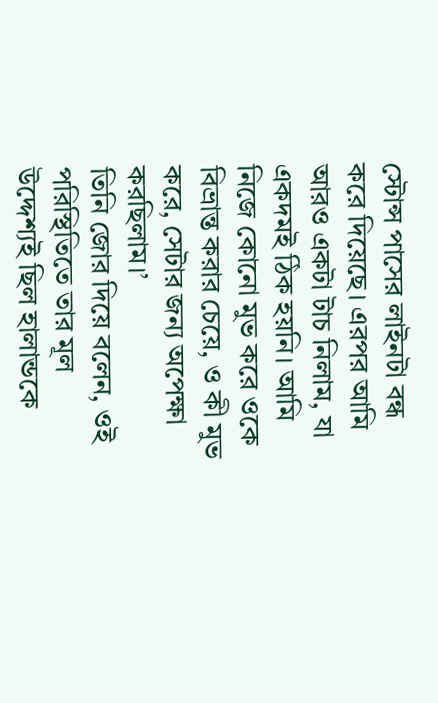স্টোন্স পাসের লাইনটা বন্ধ করে দিয়েছে। এরপর আমি আরও একটা টাচ নিলাম, যা একদমই ঠিক হয়নি। আমি নিজে কোনো মুভ করে ওকে বিভ্রান্ত করার চেয়ে, ও কী মুভ করে, সেটার জন্য অপেক্ষা করছিলাম।’
তিনি জোর দিয়ে বলেন, ওই পরিস্থিতিতে তার মূল উদ্দেশ্যই ছিল হালান্ডকে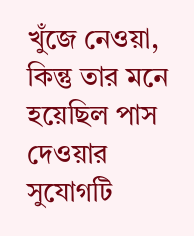খুঁজে নেওয়া, কিন্তু তার মনে হয়েছিল পাস দেওয়ার সুযোগটি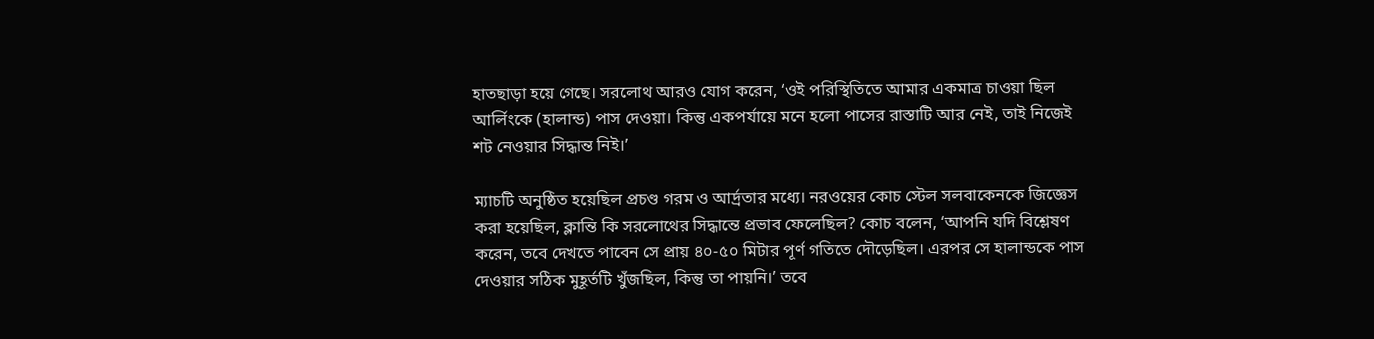হাতছাড়া হয়ে গেছে। সরলোথ আরও যোগ করেন, ‘ওই পরিস্থিতিতে আমার একমাত্র চাওয়া ছিল আর্লিংকে (হালান্ড) পাস দেওয়া। কিন্তু একপর্যায়ে মনে হলো পাসের রাস্তাটি আর নেই, তাই নিজেই শট নেওয়ার সিদ্ধান্ত নিই।’

ম্যাচটি অনুষ্ঠিত হয়েছিল প্রচণ্ড গরম ও আর্দ্রতার মধ্যে। নরওয়ের কোচ স্টেল সলবাকেনকে জিজ্ঞেস করা হয়েছিল, ক্লান্তি কি সরলোথের সিদ্ধান্তে প্রভাব ফেলেছিল? কোচ বলেন, ‘আপনি যদি বিশ্লেষণ করেন, তবে দেখতে পাবেন সে প্রায় ৪০-৫০ মিটার পূর্ণ গতিতে দৌড়েছিল। এরপর সে হালান্ডকে পাস দেওয়ার সঠিক মুহূর্তটি খুঁজছিল, কিন্তু তা পায়নি।’ তবে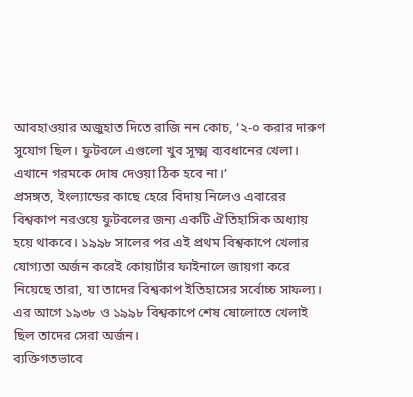আবহাওয়ার অজুহাত দিতে রাজি নন কোচ, ‘২-০ করার দারুণ সুযোগ ছিল। ফুটবলে এগুলো খুব সূক্ষ্ম ব্যবধানের খেলা। এখানে গরমকে দোষ দেওয়া ঠিক হবে না।’
প্রসঙ্গত, ইংল্যান্ডের কাছে হেরে বিদায় নিলেও এবারের বিশ্বকাপ নরওয়ে ফুটবলের জন্য একটি ঐতিহাসিক অধ্যায় হয়ে থাকবে। ১৯৯৮ সালের পর এই প্রথম বিশ্বকাপে খেলার যোগ্যতা অর্জন করেই কোয়ার্টার ফাইনালে জায়গা করে নিয়েছে তারা, যা তাদের বিশ্বকাপ ইতিহাসের সর্বোচ্চ সাফল্য। এর আগে ১৯৩৮ ও ১৯৯৮ বিশ্বকাপে শেষ ষোলোতে খেলাই ছিল তাদের সেরা অর্জন।
ব্যক্তিগতভাবে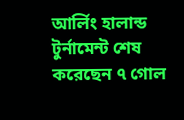আর্লিং হালান্ড টুর্নামেন্ট শেষ করেছেন ৭ গোল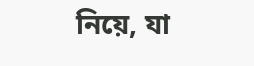নিয়ে, যা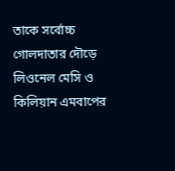তাকে সর্বোচ্চ গোলদাতার দৌড়ে লিওনেল মেসি ও কিলিয়ান এমবাপের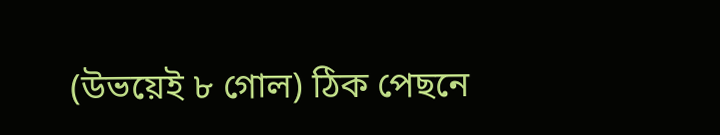(উভয়েই ৮ গোল) ঠিক পেছনে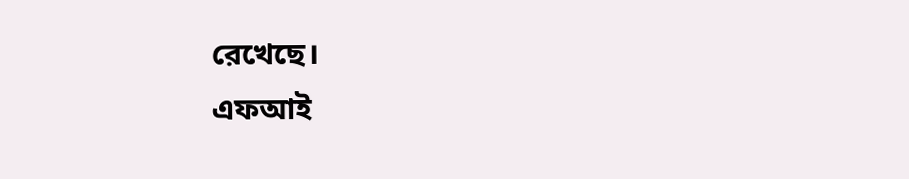রেখেছে।
এফআই